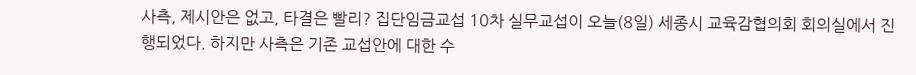사측, 제시안은 없고, 타결은 빨리? 집단임금교섭 10차 실무교섭이 오늘(8일) 세종시 교육감협의회 회의실에서 진행되었다. 하지만 사측은 기존 교섭안에 대한 수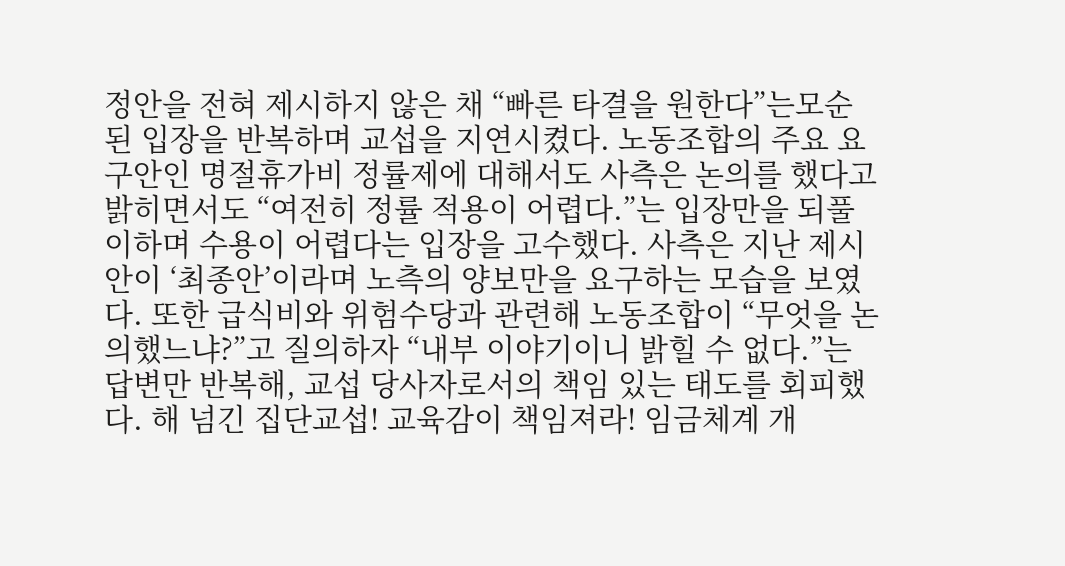정안을 전혀 제시하지 않은 채 “빠른 타결을 원한다”는모순된 입장을 반복하며 교섭을 지연시켰다. 노동조합의 주요 요구안인 명절휴가비 정률제에 대해서도 사측은 논의를 했다고 밝히면서도 “여전히 정률 적용이 어렵다.”는 입장만을 되풀이하며 수용이 어렵다는 입장을 고수했다. 사측은 지난 제시안이 ‘최종안’이라며 노측의 양보만을 요구하는 모습을 보였다. 또한 급식비와 위험수당과 관련해 노동조합이 “무엇을 논의했느냐?”고 질의하자 “내부 이야기이니 밝힐 수 없다.”는 답변만 반복해, 교섭 당사자로서의 책임 있는 태도를 회피했다. 해 넘긴 집단교섭! 교육감이 책임져라! 임금체계 개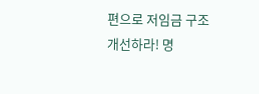편으로 저임금 구조개선하라! 명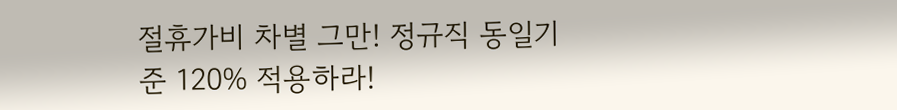절휴가비 차별 그만! 정규직 동일기준 120% 적용하라!